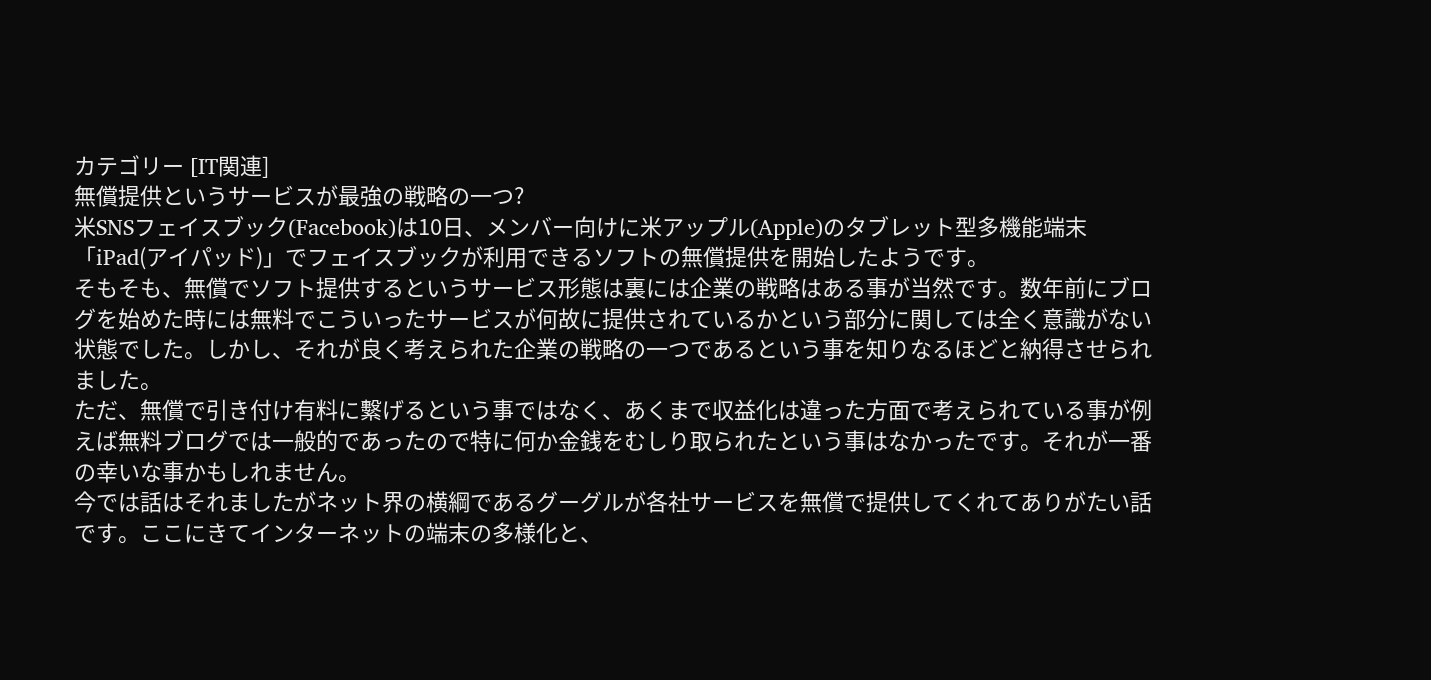カテゴリー [IT関連]
無償提供というサービスが最強の戦略の一つ?
米SNSフェイスブック(Facebook)は10日、メンバー向けに米アップル(Apple)のタブレット型多機能端末「iPad(アイパッド)」でフェイスブックが利用できるソフトの無償提供を開始したようです。
そもそも、無償でソフト提供するというサービス形態は裏には企業の戦略はある事が当然です。数年前にブログを始めた時には無料でこういったサービスが何故に提供されているかという部分に関しては全く意識がない状態でした。しかし、それが良く考えられた企業の戦略の一つであるという事を知りなるほどと納得させられました。
ただ、無償で引き付け有料に繫げるという事ではなく、あくまで収益化は違った方面で考えられている事が例えば無料ブログでは一般的であったので特に何か金銭をむしり取られたという事はなかったです。それが一番の幸いな事かもしれません。
今では話はそれましたがネット界の横綱であるグーグルが各社サービスを無償で提供してくれてありがたい話です。ここにきてインターネットの端末の多様化と、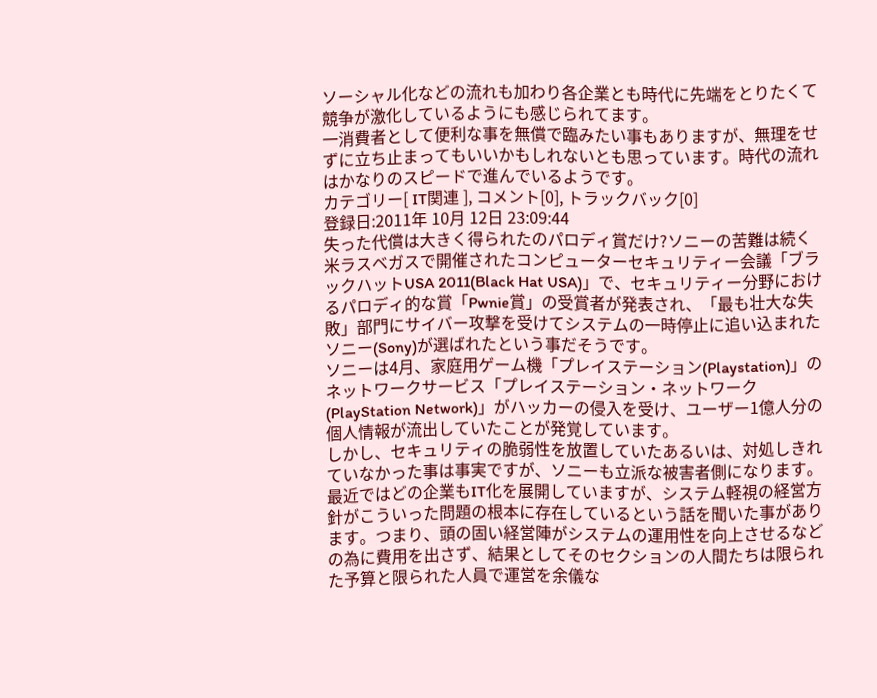ソーシャル化などの流れも加わり各企業とも時代に先端をとりたくて競争が激化しているようにも感じられてます。
一消費者として便利な事を無償で臨みたい事もありますが、無理をせずに立ち止まってもいいかもしれないとも思っています。時代の流れはかなりのスピードで進んでいるようです。
カテゴリー[ IT関連 ], コメント[0], トラックバック[0]
登録日:2011年 10月 12日 23:09:44
失った代償は大きく得られたのパロディ賞だけ?ソニーの苦難は続く
米ラスベガスで開催されたコンピューターセキュリティー会議「ブラックハットUSA 2011(Black Hat USA)」で、セキュリティー分野におけるパロディ的な賞「Pwnie賞」の受賞者が発表され、「最も壮大な失敗」部門にサイバー攻撃を受けてシステムの一時停止に追い込まれたソニー(Sony)が選ばれたという事だそうです。
ソニーは4月、家庭用ゲーム機「プレイステーション(Playstation)」のネットワークサービス「プレイステーション・ネットワーク(PlayStation Network)」がハッカーの侵入を受け、ユーザー1億人分の個人情報が流出していたことが発覚しています。
しかし、セキュリティの脆弱性を放置していたあるいは、対処しきれていなかった事は事実ですが、ソニーも立派な被害者側になります。
最近ではどの企業もIT化を展開していますが、システム軽視の経営方針がこういった問題の根本に存在しているという話を聞いた事があります。つまり、頭の固い経営陣がシステムの運用性を向上させるなどの為に費用を出さず、結果としてそのセクションの人間たちは限られた予算と限られた人員で運営を余儀な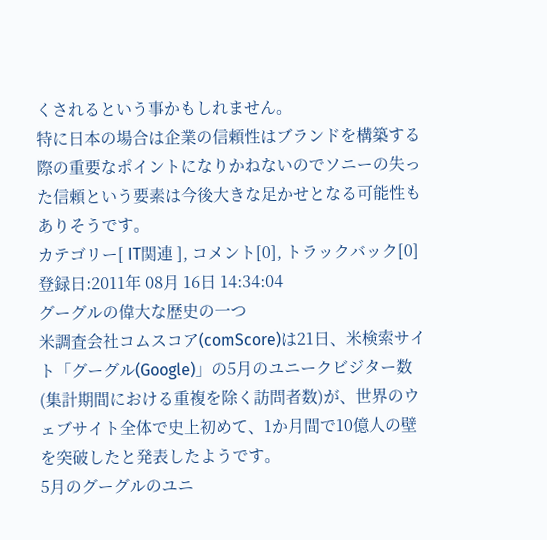くされるという事かもしれません。
特に日本の場合は企業の信頼性はブランドを構築する際の重要なポイントになりかねないのでソニーの失った信頼という要素は今後大きな足かせとなる可能性もありそうです。
カテゴリー[ IT関連 ], コメント[0], トラックバック[0]
登録日:2011年 08月 16日 14:34:04
グーグルの偉大な歴史の一つ
米調査会社コムスコア(comScore)は21日、米検索サイト「グーグル(Google)」の5月のユニークビジター数(集計期間における重複を除く訪問者数)が、世界のウェブサイト全体で史上初めて、1か月間で10億人の壁を突破したと発表したようです。
5月のグーグルのユニ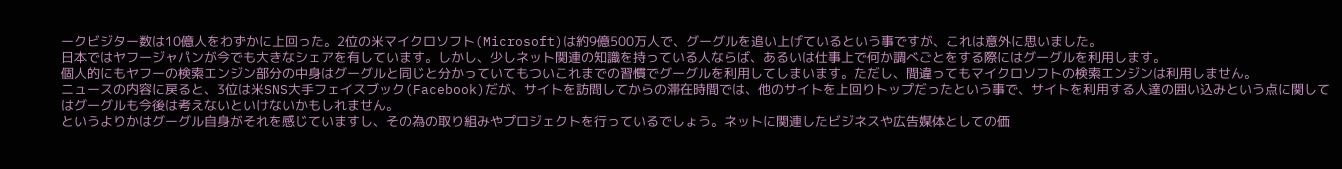ークビジター数は10億人をわずかに上回った。2位の米マイクロソフト(Microsoft)は約9億500万人で、グーグルを追い上げているという事ですが、これは意外に思いました。
日本ではヤフージャパンが今でも大きなシェアを有しています。しかし、少しネット関連の知識を持っている人ならば、あるいは仕事上で何か調べごとをする際にはグーグルを利用します。
個人的にもヤフーの検索エンジン部分の中身はグーグルと同じと分かっていてもついこれまでの習慣でグーグルを利用してしまいます。ただし、間違ってもマイクロソフトの検索エンジンは利用しません。
ニュースの内容に戻ると、3位は米SNS大手フェイスブック(Facebook)だが、サイトを訪問してからの滞在時間では、他のサイトを上回りトップだったという事で、サイトを利用する人達の囲い込みという点に関してはグーグルも今後は考えないといけないかもしれません。
というよりかはグーグル自身がそれを感じていますし、その為の取り組みやプロジェクトを行っているでしょう。ネットに関連したビジネスや広告媒体としての価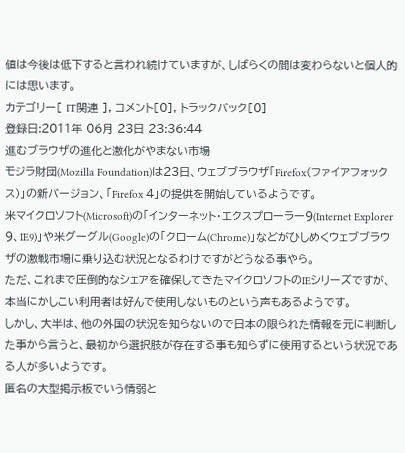値は今後は低下すると言われ続けていますが、しばらくの間は変わらないと個人的には思います。
カテゴリー[ IT関連 ], コメント[0], トラックバック[0]
登録日:2011年 06月 23日 23:36:44
進むブラウザの進化と激化がやまない市場
モジラ財団(Mozilla Foundation)は23日、ウェブブラウザ「Firefox(ファイアフォックス)」の新バージョン、「Firefox 4」の提供を開始しているようです。
米マイクロソフト(Microsoft)の「インターネット・エクスプローラー9(Internet Explorer 9、IE9)」や米グーグル(Google)の「クローム(Chrome)」などがひしめくウェブブラウザの激戦市場に乗り込む状況となるわけですがどうなる事やら。
ただ、これまで圧倒的なシェアを確保してきたマイクロソフトのIEシリーズですが、本当にかしこい利用者は好んで使用しないものという声もあるようです。
しかし、大半は、他の外国の状況を知らないので日本の限られた情報を元に判断した事から言うと、最初から選択肢が存在する事も知らずに使用するという状況である人が多いようです。
匿名の大型掲示板でいう情弱と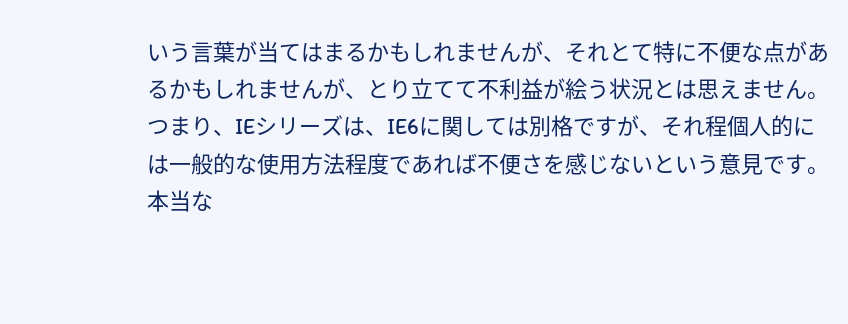いう言葉が当てはまるかもしれませんが、それとて特に不便な点があるかもしれませんが、とり立てて不利益が絵う状況とは思えません。つまり、IEシリーズは、IE6に関しては別格ですが、それ程個人的には一般的な使用方法程度であれば不便さを感じないという意見です。
本当な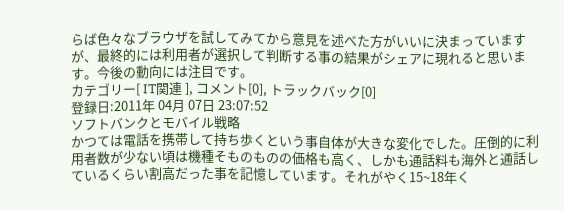らば色々なブラウザを試してみてから意見を述べた方がいいに決まっていますが、最終的には利用者が選択して判断する事の結果がシェアに現れると思います。今後の動向には注目です。
カテゴリー[ IT関連 ], コメント[0], トラックバック[0]
登録日:2011年 04月 07日 23:07:52
ソフトバンクとモバイル戦略
かつては電話を携帯して持ち歩くという事自体が大きな変化でした。圧倒的に利用者数が少ない頃は機種そものものの価格も高く、しかも通話料も海外と通話しているくらい割高だった事を記憶しています。それがやく15~18年く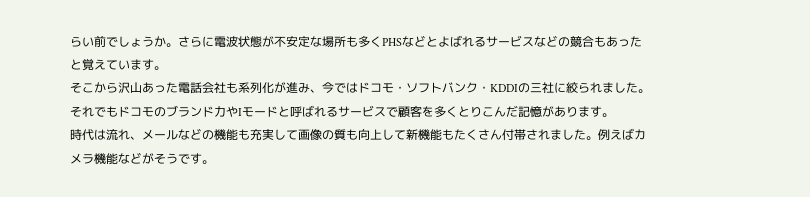らい前でしょうか。さらに電波状態が不安定な場所も多くPHSなどとよばれるサービスなどの競合もあったと覚えています。
そこから沢山あった電話会社も系列化が進み、今ではドコモ・ソフトバンク・KDDIの三社に絞られました。それでもドコモのブランド力やIモードと呼ばれるサービスで顧客を多くとりこんだ記憶があります。
時代は流れ、メールなどの機能も充実して画像の質も向上して新機能もたくさん付帯されました。例えばカメラ機能などがそうです。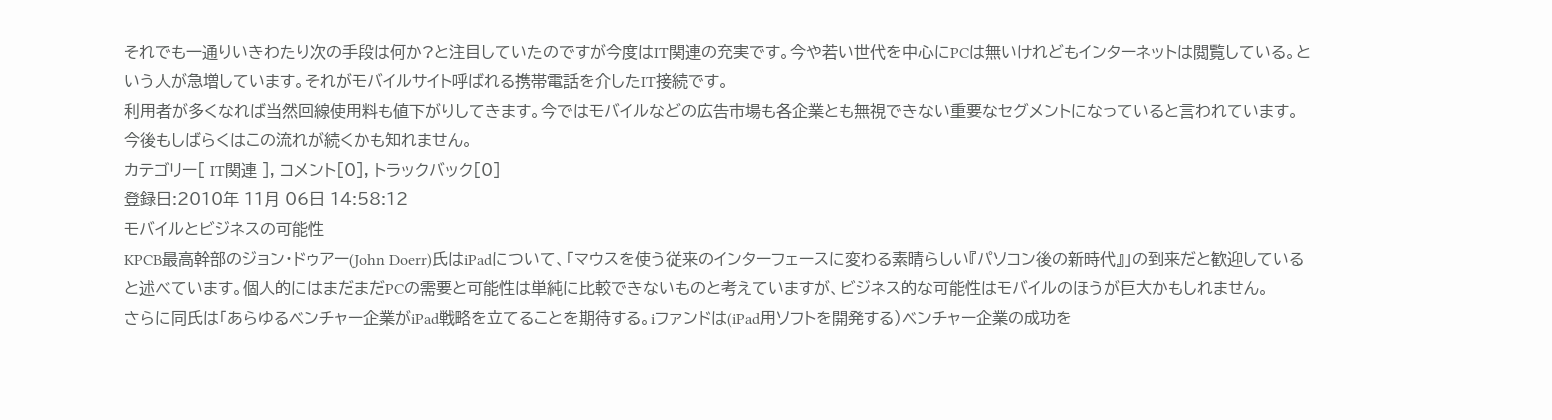それでも一通りいきわたり次の手段は何か?と注目していたのですが今度はIT関連の充実です。今や若い世代を中心にPCは無いけれどもインターネットは閲覧している。という人が急増しています。それがモバイルサイト呼ばれる携帯電話を介したIT接続です。
利用者が多くなれば当然回線使用料も値下がりしてきます。今ではモバイルなどの広告市場も各企業とも無視できない重要なセグメントになっていると言われています。今後もしばらくはこの流れが続くかも知れません。
カテゴリー[ IT関連 ], コメント[0], トラックバック[0]
登録日:2010年 11月 06日 14:58:12
モバイルとビジネスの可能性
KPCB最高幹部のジョン・ドゥアー(John Doerr)氏はiPadについて、「マウスを使う従来のインターフェースに変わる素晴らしい『パソコン後の新時代』」の到来だと歓迎していると述べています。個人的にはまだまだPCの需要と可能性は単純に比較できないものと考えていますが、ビジネス的な可能性はモバイルのほうが巨大かもしれません。
さらに同氏は「あらゆるベンチャー企業がiPad戦略を立てることを期待する。iファンドは(iPad用ソフトを開発する)ベンチャー企業の成功を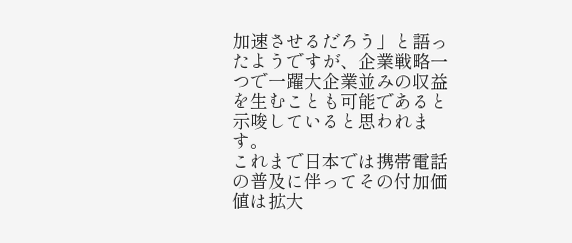加速させるだろう」と語ったようですが、企業戦略一つで一躍大企業並みの収益を生むことも可能であると示唆していると思われます。
これまで日本では携帯電話の普及に伴ってその付加価値は拡大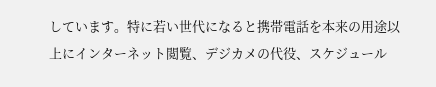しています。特に若い世代になると携帯電話を本来の用途以上にインターネット閲覧、デジカメの代役、スケジュール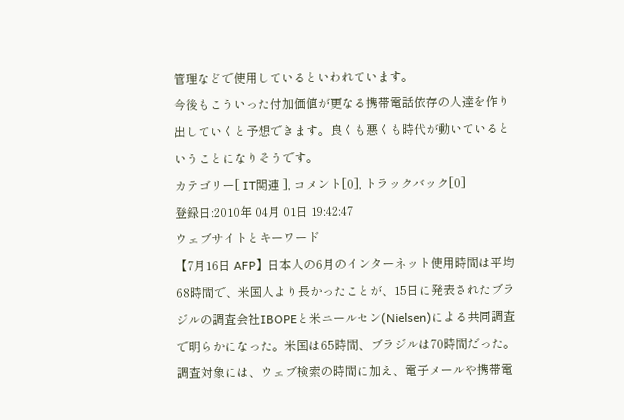管理などで使用しているといわれています。
今後もこういった付加価値が更なる携帯電話依存の人達を作り出していくと予想できます。良くも悪くも時代が動いているということになりそうです。
カテゴリー[ IT関連 ], コメント[0], トラックバック[0]
登録日:2010年 04月 01日 19:42:47
ウェブサイトとキーワード
【7月16日 AFP】日本人の6月のインターネット使用時間は平均68時間で、米国人より長かったことが、15日に発表されたブラジルの調査会社IBOPEと米ニールセン(Nielsen)による共同調査で明らかになった。米国は65時間、ブラジルは70時間だった。
調査対象には、ウェブ検索の時間に加え、電子メールや携帯電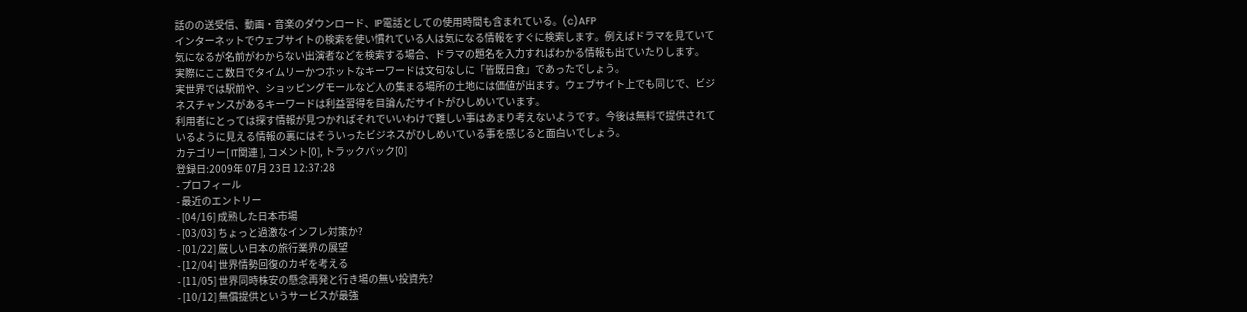話のの送受信、動画・音楽のダウンロード、IP電話としての使用時間も含まれている。(c)AFP
インターネットでウェブサイトの検索を使い慣れている人は気になる情報をすぐに検索します。例えばドラマを見ていて気になるが名前がわからない出演者などを検索する場合、ドラマの題名を入力すればわかる情報も出ていたりします。
実際にここ数日でタイムリーかつホットなキーワードは文句なしに「皆既日食」であったでしょう。
実世界では駅前や、ショッピングモールなど人の集まる場所の土地には価値が出ます。ウェブサイト上でも同じで、ビジネスチャンスがあるキーワードは利益習得を目論んだサイトがひしめいています。
利用者にとっては探す情報が見つかればそれでいいわけで難しい事はあまり考えないようです。今後は無料で提供されているように見える情報の裏にはそういったビジネスがひしめいている事を感じると面白いでしょう。
カテゴリー[ IT関連 ], コメント[0], トラックバック[0]
登録日:2009年 07月 23日 12:37:28
- プロフィール
- 最近のエントリー
- [04/16] 成熟した日本市場
- [03/03] ちょっと過激なインフレ対策か?
- [01/22] 厳しい日本の旅行業界の展望
- [12/04] 世界情勢回復のカギを考える
- [11/05] 世界同時株安の懸念再発と行き場の無い投資先?
- [10/12] 無償提供というサービスが最強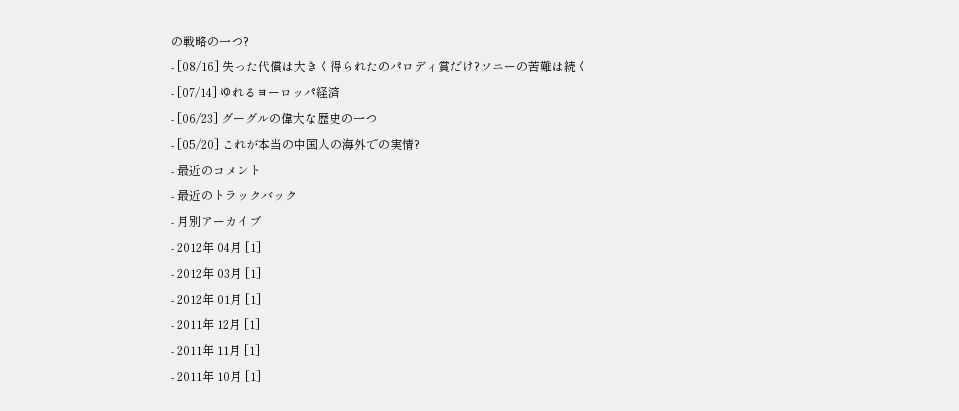の戦略の一つ?
- [08/16] 失った代償は大きく得られたのパロディ賞だけ?ソニーの苦難は続く
- [07/14] ゆれるヨーロッパ経済
- [06/23] グーグルの偉大な歴史の一つ
- [05/20] これが本当の中国人の海外での実情?
- 最近のコメント
- 最近のトラックバック
- 月別アーカイブ
- 2012年 04月 [1]
- 2012年 03月 [1]
- 2012年 01月 [1]
- 2011年 12月 [1]
- 2011年 11月 [1]
- 2011年 10月 [1]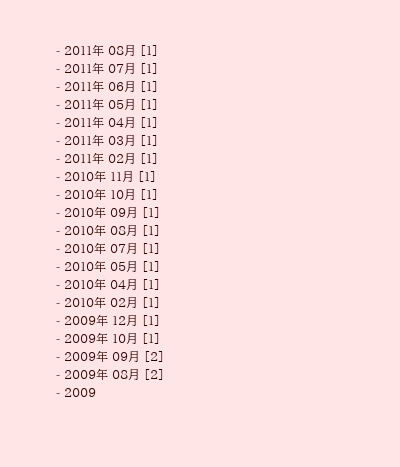- 2011年 08月 [1]
- 2011年 07月 [1]
- 2011年 06月 [1]
- 2011年 05月 [1]
- 2011年 04月 [1]
- 2011年 03月 [1]
- 2011年 02月 [1]
- 2010年 11月 [1]
- 2010年 10月 [1]
- 2010年 09月 [1]
- 2010年 08月 [1]
- 2010年 07月 [1]
- 2010年 05月 [1]
- 2010年 04月 [1]
- 2010年 02月 [1]
- 2009年 12月 [1]
- 2009年 10月 [1]
- 2009年 09月 [2]
- 2009年 08月 [2]
- 2009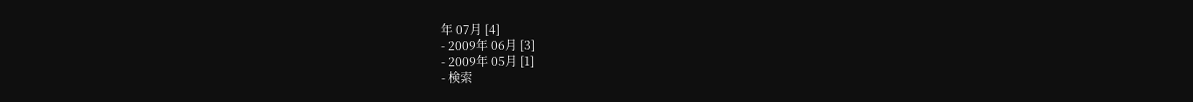年 07月 [4]
- 2009年 06月 [3]
- 2009年 05月 [1]
- 検索